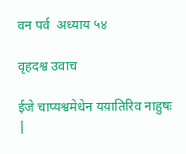वन पर्व  अध्याय ५४

वृहदश्व उवाच

ईजे चाप्यश्वमेधेन यय़ातिरिव नाहुषः |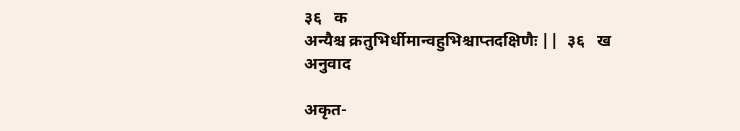३६   क
अन्यैश्च क्रतुभिर्धीमान्वहुभिश्चाप्तदक्षिणैः ||  ३६   ख
अनुवाद

अकृत-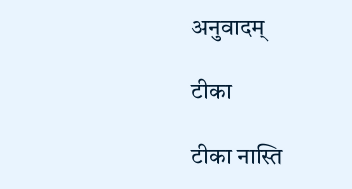अनुवादम्

टीका

टीका नास्ति